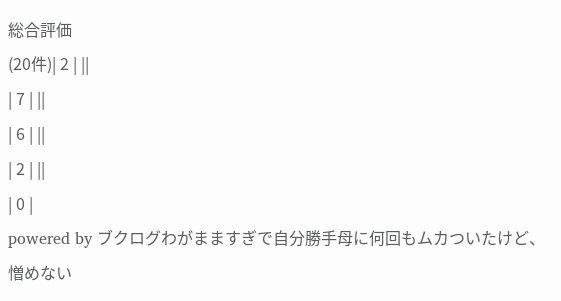総合評価
(20件)| 2 | ||
| 7 | ||
| 6 | ||
| 2 | ||
| 0 |
powered by ブクログわがまますぎで自分勝手母に何回もムカついたけど、憎めない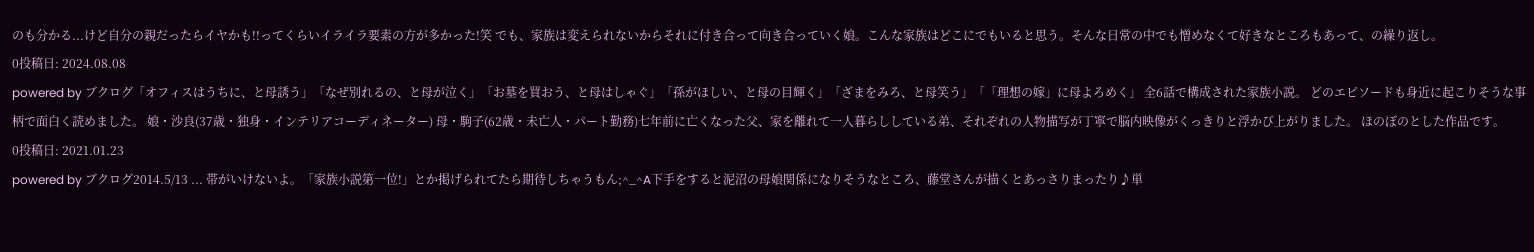のも分かる...けど自分の親だったらイヤかも!!ってくらいイライラ要素の方が多かった!笑 でも、家族は変えられないからそれに付き合って向き合っていく娘。こんな家族はどこにでもいると思う。そんな日常の中でも憎めなくて好きなところもあって、の繰り返し。
0投稿日: 2024.08.08
powered by ブクログ「オフィスはうちに、と母誘う」「なぜ別れるの、と母が泣く」「お墓を買おう、と母はしゃぐ」「孫がほしい、と母の目輝く」「ざまをみろ、と母笑う」「「理想の嫁」に母よろめく」 全6話で構成された家族小説。 どのエピソードも身近に起こりそうな事柄で面白く読めました。 娘・沙良(37歳・独身・インテリアコーディネーター) 母・駒子(62歳・未亡人・パート勤務)七年前に亡くなった父、家を離れて一人暮らししている弟、それぞれの人物描写が丁寧で脳内映像がくっきりと浮かび上がりました。 ほのぼのとした作品です。
0投稿日: 2021.01.23
powered by ブクログ2014.5/13 ... 帯がいけないよ。「家族小説第一位!」とか掲げられてたら期待しちゃうもん;^_^A下手をすると泥沼の母娘関係になりそうなところ、藤堂さんが描くとあっさりまったり♪単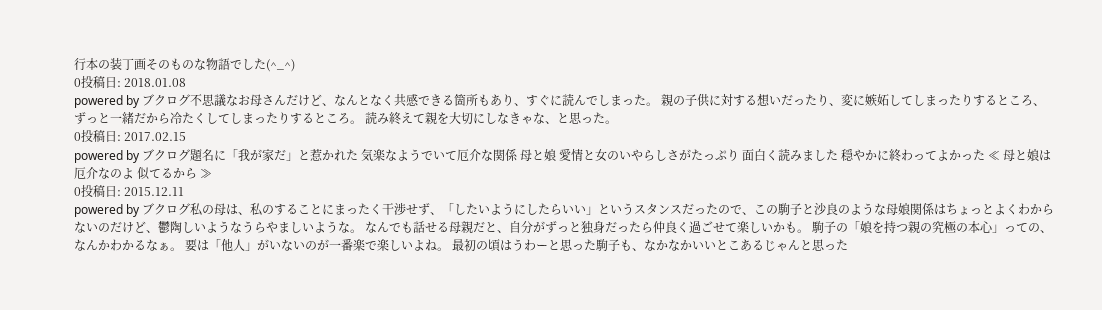行本の装丁画そのものな物語でした(^_^)
0投稿日: 2018.01.08
powered by ブクログ不思議なお母さんだけど、なんとなく共感できる箇所もあり、すぐに読んでしまった。 親の子供に対する想いだったり、変に嫉妬してしまったりするところ、ずっと一緒だから冷たくしてしまったりするところ。 読み終えて親を大切にしなきゃな、と思った。
0投稿日: 2017.02.15
powered by ブクログ題名に「我が家だ」と惹かれた 気楽なようでいて厄介な関係 母と娘 愛情と女のいやらしさがたっぷり 面白く読みました 穏やかに終わってよかった ≪ 母と娘は 厄介なのよ 似てるから ≫
0投稿日: 2015.12.11
powered by ブクログ私の母は、私のすることにまったく干渉せず、「したいようにしたらいい」というスタンスだったので、この駒子と沙良のような母娘関係はちょっとよくわからないのだけど、鬱陶しいようなうらやましいような。 なんでも話せる母親だと、自分がずっと独身だったら仲良く過ごせて楽しいかも。 駒子の「娘を持つ親の究極の本心」っての、なんかわかるなぁ。 要は「他人」がいないのが一番楽で楽しいよね。 最初の頃はうわーと思った駒子も、なかなかいいとこあるじゃんと思った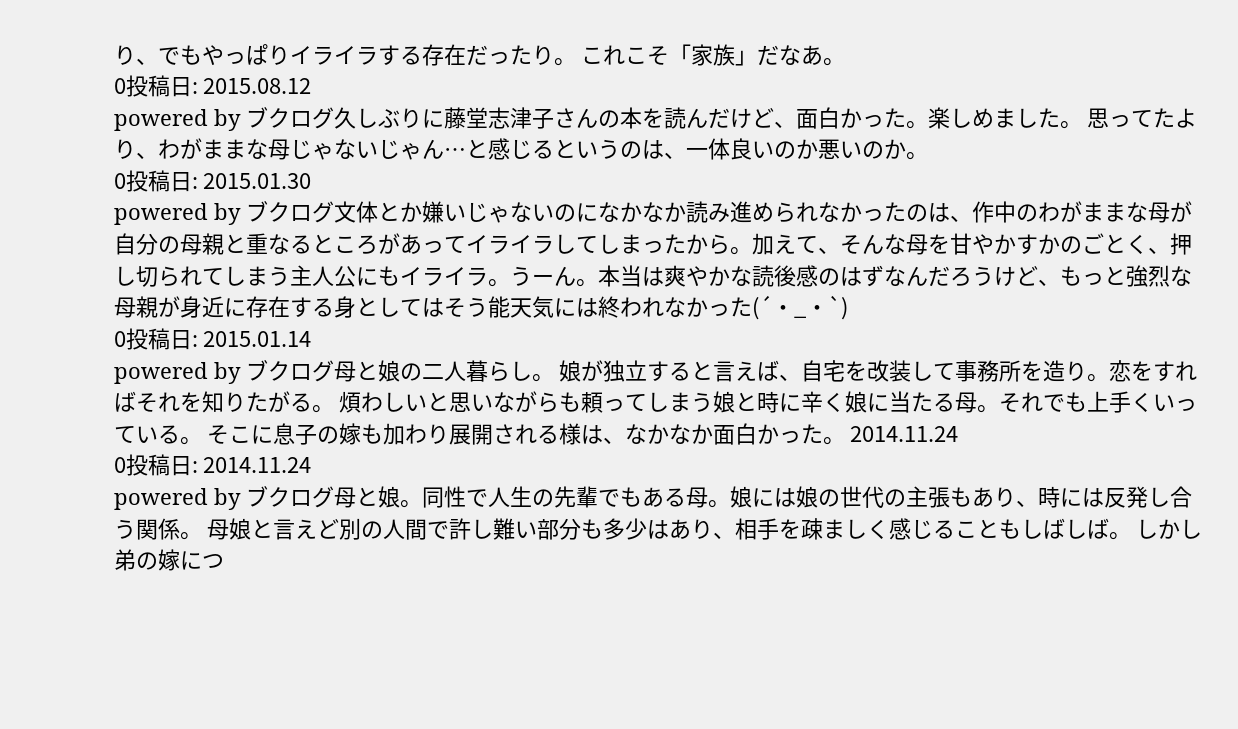り、でもやっぱりイライラする存在だったり。 これこそ「家族」だなあ。
0投稿日: 2015.08.12
powered by ブクログ久しぶりに藤堂志津子さんの本を読んだけど、面白かった。楽しめました。 思ってたより、わがままな母じゃないじゃん…と感じるというのは、一体良いのか悪いのか。
0投稿日: 2015.01.30
powered by ブクログ文体とか嫌いじゃないのになかなか読み進められなかったのは、作中のわがままな母が自分の母親と重なるところがあってイライラしてしまったから。加えて、そんな母を甘やかすかのごとく、押し切られてしまう主人公にもイライラ。うーん。本当は爽やかな読後感のはずなんだろうけど、もっと強烈な母親が身近に存在する身としてはそう能天気には終われなかった(´・_・`)
0投稿日: 2015.01.14
powered by ブクログ母と娘の二人暮らし。 娘が独立すると言えば、自宅を改装して事務所を造り。恋をすればそれを知りたがる。 煩わしいと思いながらも頼ってしまう娘と時に辛く娘に当たる母。それでも上手くいっている。 そこに息子の嫁も加わり展開される様は、なかなか面白かった。 2014.11.24
0投稿日: 2014.11.24
powered by ブクログ母と娘。同性で人生の先輩でもある母。娘には娘の世代の主張もあり、時には反発し合う関係。 母娘と言えど別の人間で許し難い部分も多少はあり、相手を疎ましく感じることもしばしば。 しかし弟の嫁につ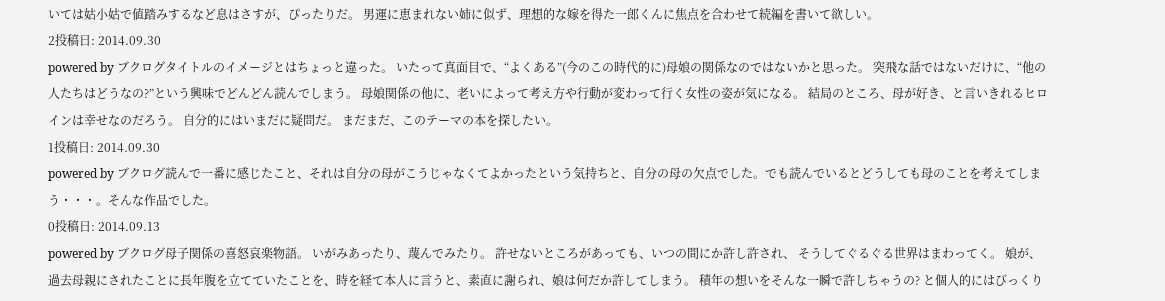いては姑小姑で値踏みするなど息はさすが、ぴったりだ。 男運に恵まれない姉に似ず、理想的な嫁を得た一郎くんに焦点を合わせて続編を書いて欲しい。
2投稿日: 2014.09.30
powered by ブクログタイトルのイメージとはちょっと違った。 いたって真面目で、“よくある”(今のこの時代的に)母娘の関係なのではないかと思った。 突飛な話ではないだけに、“他の人たちはどうなの?”という興味でどんどん読んでしまう。 母娘関係の他に、老いによって考え方や行動が変わって行く女性の姿が気になる。 結局のところ、母が好き、と言いきれるヒロインは幸せなのだろう。 自分的にはいまだに疑問だ。 まだまだ、このテーマの本を探したい。
1投稿日: 2014.09.30
powered by ブクログ読んで一番に感じたこと、それは自分の母がこうじゃなくてよかったという気持ちと、自分の母の欠点でした。でも読んでいるとどうしても母のことを考えてしまう・・・。そんな作品でした。
0投稿日: 2014.09.13
powered by ブクログ母子関係の喜怒哀楽物語。 いがみあったり、蔑んでみたり。 許せないところがあっても、いつの間にか許し許され、 そうしてぐるぐる世界はまわってく。 娘が、過去母親にされたことに長年腹を立てていたことを、時を経て本人に言うと、素直に謝られ、娘は何だか許してしまう。 積年の想いをそんな一瞬で許しちゃうの? と個人的にはびっくり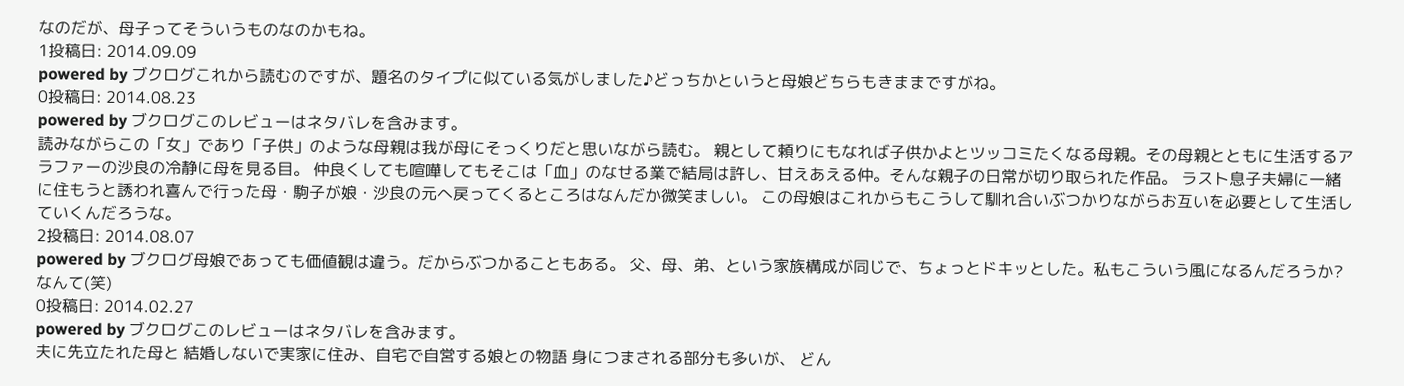なのだが、母子ってそういうものなのかもね。
1投稿日: 2014.09.09
powered by ブクログこれから読むのですが、題名のタイプに似ている気がしました♪どっちかというと母娘どちらもきままですがね。
0投稿日: 2014.08.23
powered by ブクログこのレビューはネタバレを含みます。
読みながらこの「女」であり「子供」のような母親は我が母にそっくりだと思いながら読む。 親として頼りにもなれば子供かよとツッコミたくなる母親。その母親とともに生活するアラファーの沙良の冷静に母を見る目。 仲良くしても喧嘩してもそこは「血」のなせる業で結局は許し、甘えあえる仲。そんな親子の日常が切り取られた作品。 ラスト息子夫婦に一緒に住もうと誘われ喜んで行った母・駒子が娘・沙良の元へ戻ってくるところはなんだか微笑ましい。 この母娘はこれからもこうして馴れ合いぶつかりながらお互いを必要として生活していくんだろうな。
2投稿日: 2014.08.07
powered by ブクログ母娘であっても価値観は違う。だからぶつかることもある。 父、母、弟、という家族構成が同じで、ちょっとドキッとした。私もこういう風になるんだろうか?なんて(笑)
0投稿日: 2014.02.27
powered by ブクログこのレビューはネタバレを含みます。
夫に先立たれた母と 結婚しないで実家に住み、自宅で自営する娘との物語 身につまされる部分も多いが、 どん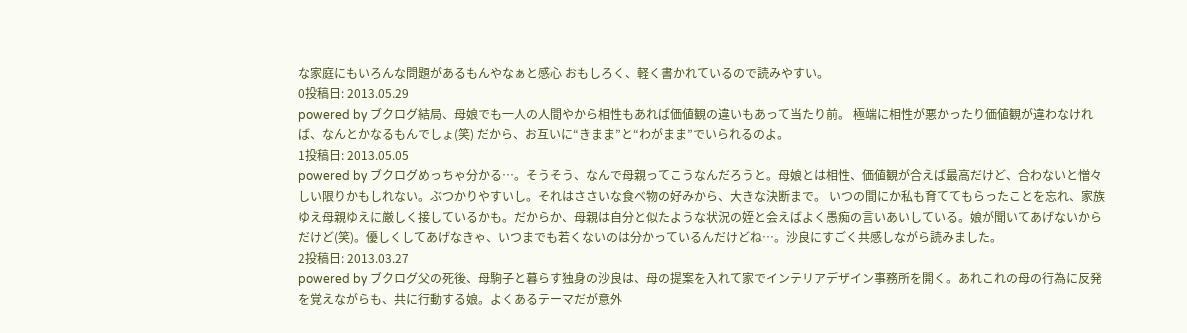な家庭にもいろんな問題があるもんやなぁと感心 おもしろく、軽く書かれているので読みやすい。
0投稿日: 2013.05.29
powered by ブクログ結局、母娘でも一人の人間やから相性もあれば価値観の違いもあって当たり前。 極端に相性が悪かったり価値観が違わなければ、なんとかなるもんでしょ(笑) だから、お互いに“きまま”と“わがまま”でいられるのよ。
1投稿日: 2013.05.05
powered by ブクログめっちゃ分かる…。そうそう、なんで母親ってこうなんだろうと。母娘とは相性、価値観が合えば最高だけど、合わないと憎々しい限りかもしれない。ぶつかりやすいし。それはささいな食べ物の好みから、大きな決断まで。 いつの間にか私も育ててもらったことを忘れ、家族ゆえ母親ゆえに厳しく接しているかも。だからか、母親は自分と似たような状況の姪と会えばよく愚痴の言いあいしている。娘が聞いてあげないからだけど(笑)。優しくしてあげなきゃ、いつまでも若くないのは分かっているんだけどね…。沙良にすごく共感しながら読みました。
2投稿日: 2013.03.27
powered by ブクログ父の死後、母駒子と暮らす独身の沙良は、母の提案を入れて家でインテリアデザイン事務所を開く。あれこれの母の行為に反発を覚えながらも、共に行動する娘。よくあるテーマだが意外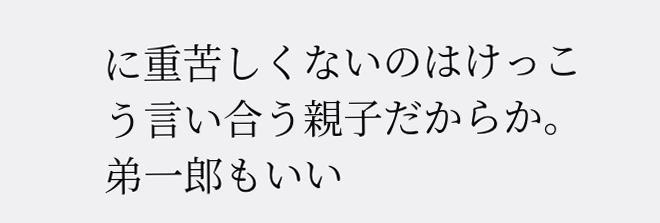に重苦しくないのはけっこう言い合う親子だからか。弟一郎もいい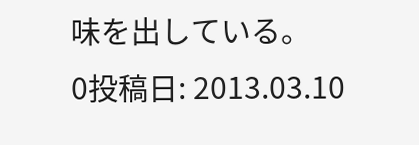味を出している。
0投稿日: 2013.03.10